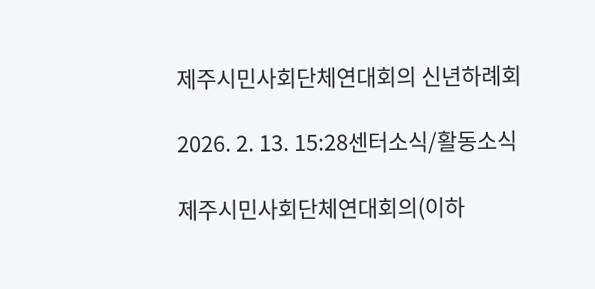제주시민사회단체연대회의 신년하례회

2026. 2. 13. 15:28센터소식/활동소식

제주시민사회단체연대회의(이하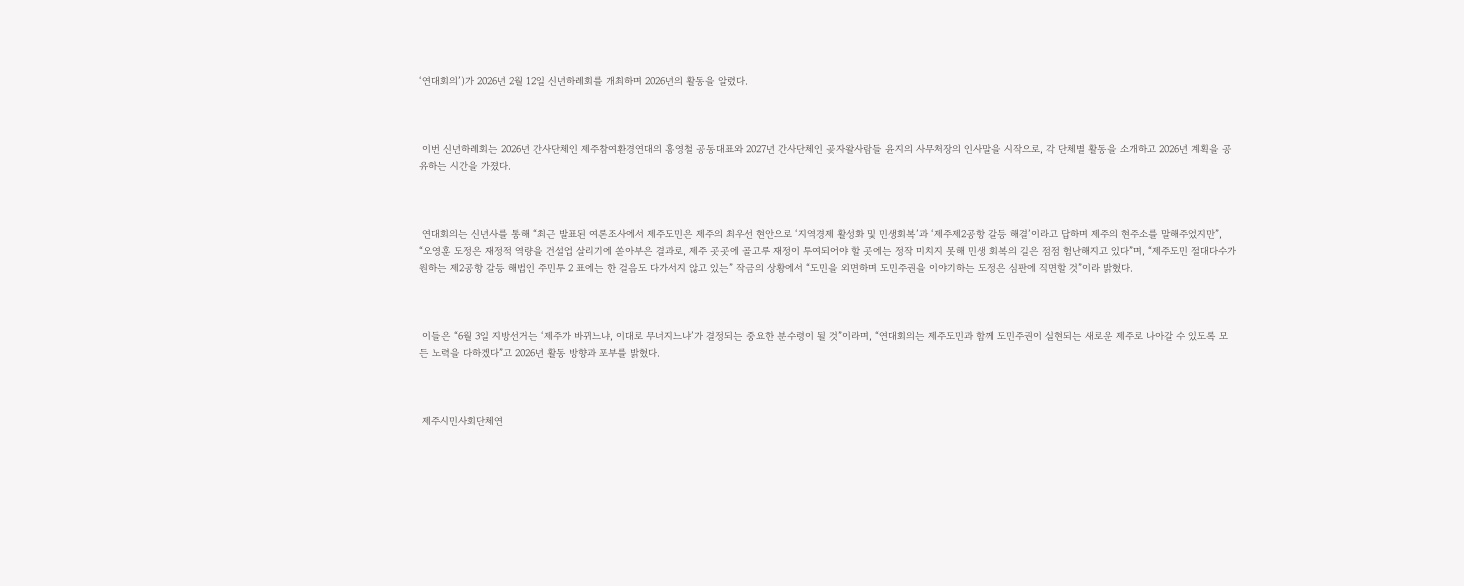‘연대회의’)가 2026년 2월 12일 신년하례회를 개최하며 2026년의 활동을 알렸다.



 이번 신년하례회는 2026년 간사단체인 제주참여환경연대의 홍영철 공동대표와 2027년 간사단체인 곶자왈사람들 윤지의 사무처장의 인사말을 시작으로, 각 단체별 활동을 소개하고 2026년 계획을 공유하는 시간을 가졌다.



 연대회의는 신년사를 통해 “최근 발표된 여론조사에서 제주도민은 제주의 최우선 현안으로 ‘지역경제 활성화 및 민생회복’과 ‘제주제2공항 갈등 해결’이라고 답하며 제주의 현주소를 말해주었지만”, “오영훈 도정은 재정적 역량을 건설업 살리기에 쏟아부은 결과로, 제주 곳곳에 골고루 재정이 투여되어야 할 곳에는 정작 미치지 못해 민생 회복의 길은 점점 험난해지고 있다”며, “제주도민 절대다수가 원하는 제2공항 갈등 해법인 주민투 2 표에는 한 걸음도 다가서지 않고 있는” 작금의 상황에서 “도민을 외면하며 도민주권을 이야기하는 도정은 심판에 직면할 것”이라 밝혔다.



 이들은 “6월 3일 지방선거는 ‘제주가 바뀌느냐, 이대로 무너지느냐’가 결정되는 중요한 분수령이 될 것”이라며, “연대회의는 제주도민과 함께 도민주권이 실현되는 새로운 제주로 나아갈 수 있도록 모든 노력을 다하겠다”고 2026년 활동 방향과 포부를 밝혔다.



 제주시민사회단체연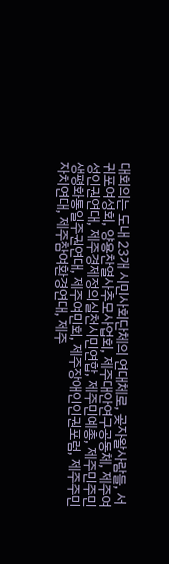대회의는 도내 23개 시민사회단체의 연대체로, 곶자왈사람들, 서귀포여성회, 양용찬열사추모사업회, 제주대안연구공동체, 제주여성인권연대, 제주경제정의실천시민연합, 제주민예총, 제주민주민생평화통일주권연대, 제주여민회, 제주장애인인권포럼, 제주주민자치연대, 제주참여환경연대, 제주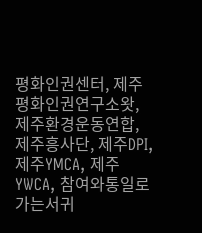평화인권센터, 제주평화인권연구소왓, 제주환경운동연합, 제주흥사단, 제주DPI, 제주YMCA, 제주YWCA, 참여와통일로가는서귀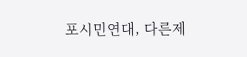포시민연대, 다른제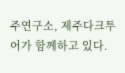주연구소, 제주다크투어가 함께하고 있다.